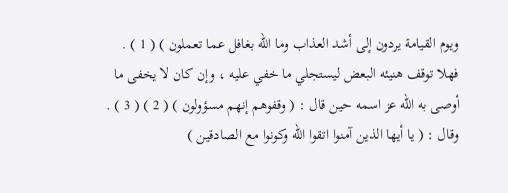ويوم القيامة يردون إلى أشد العذاب وما الله بغافل عما تعملون ) ( 1 ) .
فهلا توقف هنيئه البعض ليستجلي ما خفي عليه ، وإن كان لا يخفى ما
أوصى به الله عز اسمه حين قال : ( وقفوهم إنهم مسؤولون ) ( 2 ) ( 3 ) .
وقال : ( يا أيها الذين آمنوا اتقوا الله وكونوا مع الصادقين )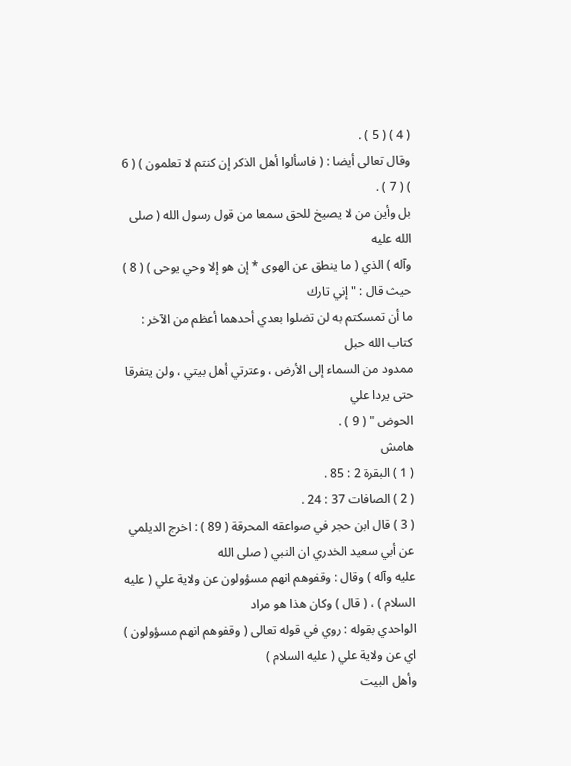( 4 ) ( 5 ) .
وقال تعالى أيضا : ( فاسألوا أهل الذكر إن كنتم لا تعلمون ) ( 6 ) ( 7 ) .
بل وأين من لا يصيخ للحق سمعا من قول رسول الله ( صلى الله عليه
وآله ) الذي ( ما ينطق عن الهوى * إن هو إلا وحي يوحى ) ( 8 ) حيث قال : " إني تارك
ما أن تمسكتم به لن تضلوا بعدي أحدهما أعظم من الآخر : كتاب الله حبل
ممدود من السماء إلى الأرض ، وعترتي أهل بيتي ، ولن يتفرقا حتى يردا علي
الحوض " ( 9 ) .
هامش
( 1 ) البقرة 2 : 85 .
( 2 ) الصافات 37 : 24 .
( 3 ) قال ابن حجر في صواعقه المحرقة ( 89 ) : اخرج الديلمي عن أبي سعيد الخدري ان النبي ( صلى الله
عليه وآله ) وقال : وقفوهم انهم مسؤولون عن ولاية علي ( عليه السلام ) ، ( قال ) وكان هذا هو مراد
الواحدي بقوله : روي في قوله تعالى ( وقفوهم انهم مسؤولون ) اي عن ولاية علي ( عليه السلام )
وأهل البيت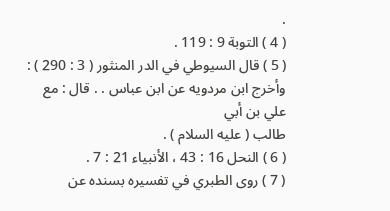.
( 4 ) التوبة 9 : 119 .
( 5 ) قال السيوطي في الدر المنثور ( 3 : 290 ) : وأخرج ابن مردويه عن ابن عباس . . قال : مع علي بن أبي
طالب ( عليه السلام ) .
( 6 ) النحل 16 : 43 ، الأنبياء 21 : 7 .
( 7 ) روى الطبري في تفسيره بسنده عن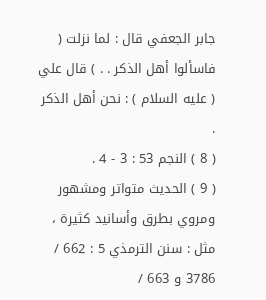جابر الجعفي قال : لما نزلت ( فاسألوا أهل الذكر . . ) قال علي
( عليه السلام ) : نحن أهل الذكر .
( 8 ) النجم 53 : 3 - 4 .
( 9 ) الحديث متواتر ومشهور ومروي بطرق وأسانيد كثيرة ، مثل : سنن الترمذي 5 : 662 / 3786 و 663 /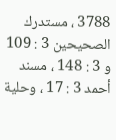3788 ، مستدرك الصحيحين 3 : 109 و 3 : 148 ، مسند أحمد 3 : 17 ، وحلية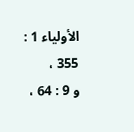الأولياء 1 : 355 ،
و 9 : 64 ،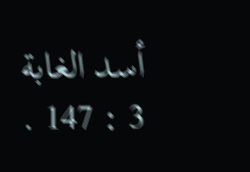أسد الغابة 3 : 147 .